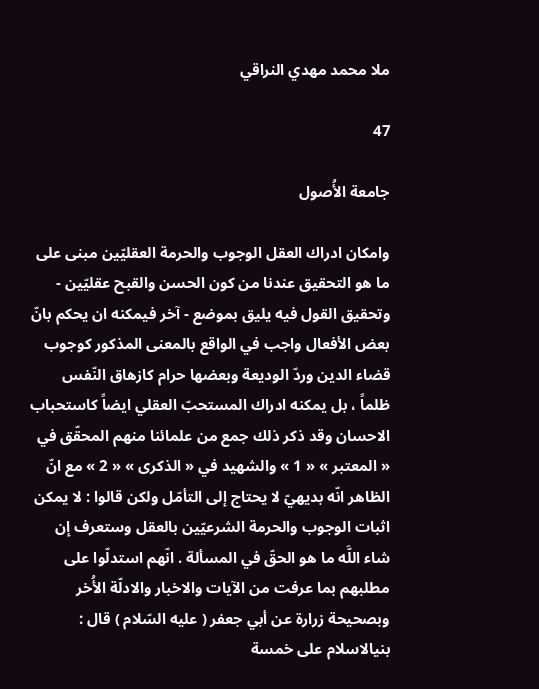ملا محمد مهدي النراقي

47

جامعة الأُصول

وامكان ادراك العقل الوجوب والحرمة العقليّين مبنى على ما هو التحقيق عندنا من كون الحسن والقبح عقليّين - وتحقيق القول فيه يليق بموضع - آخر فيمكنه ان يحكم بانّ بعض الأفعال واجب في الواقع بالمعنى المذكور كوجوب قضاء الدين وردّ الوديعة وبعضها حرام كازهاق النّفس ظلماً ، بل يمكنه ادراك المستحبّ العقلي ايضاً كاستحباب الاحسان وقد ذكر ذلك جمع من علمائنا منهم المحقّق في « المعتبر » « 1 » والشهيد في « الذكرى » « 2 » مع انّ الظاهر انّه بديهيّ لا يحتاج إلى التأمّل ولكن قالوا : لا يمكن اثبات الوجوب والحرمة الشرعيّين بالعقل وستعرف إن شاء اللَّه ما هو الحقّ في المسألة . انّهم استدلّوا على مطلبهم بما عرفت من الآيات والاخبار والادلّة الأُخر وبصحيحة زرارة عن أبي جعفر ( عليه السّلام ) قال : بنيالاسلام على خمسة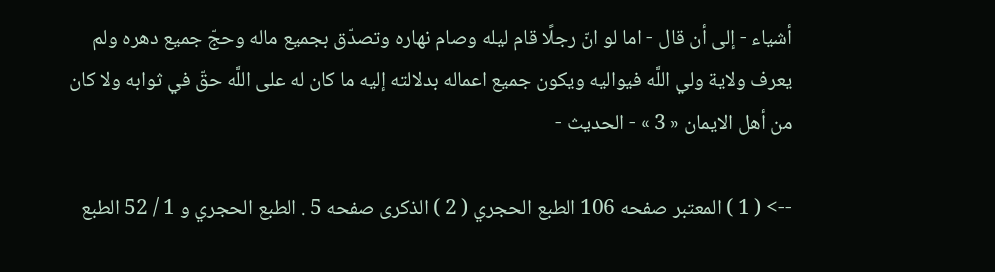أشياء - إلى أن قال - اما لو انّ رجلًا قام ليله وصام نهاره وتصدّق بجميع ماله وحجّ جميع دهره ولم يعرف ولاية ولي اللَّه فيواليه ويكون جميع اعماله بدلالته إليه ما كان له على اللَّه حقّ في ثوابه ولا كان من أهل الايمان « 3 » - الحديث -

--> ( 1 ) المعتبر صفحه 106 الطبع الحجري ( 2 ) الذكرى صفحه 5 . الطبع الحجري و 1 / 52 الطبع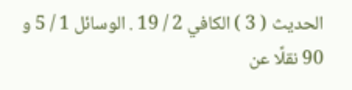الحديث ( 3 ) الكافي 2 / 19 . الوسائل 1 / 5 و 90 نقلًا عن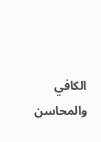الكافي والمحاسن